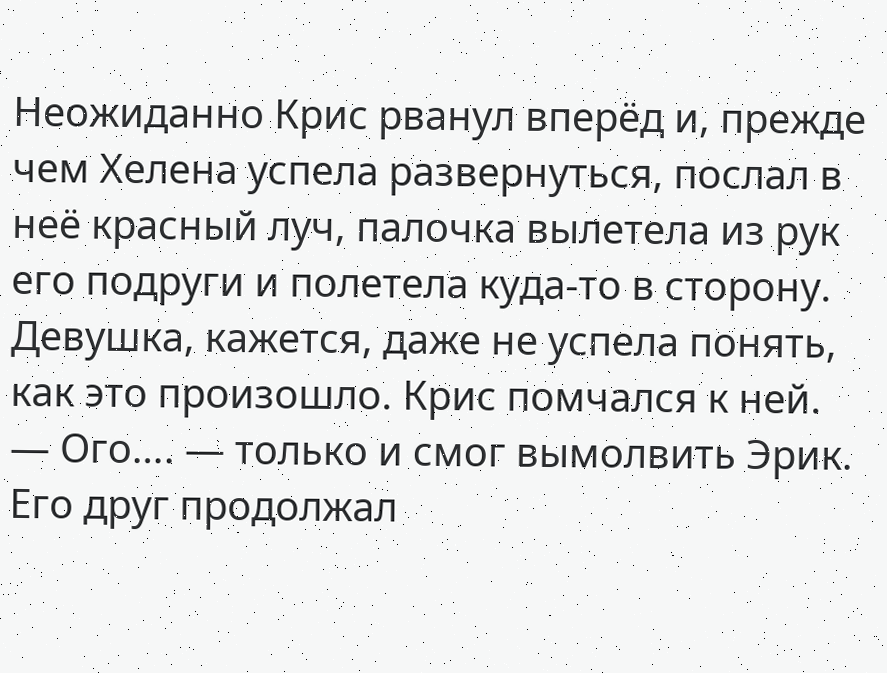Неожиданно Крис рванул вперёд и, прежде чем Хелена успела развернуться, послал в неё красный луч, палочка вылетела из рук его подруги и полетела куда-то в сторону. Девушка, кажется, даже не успела понять, как это произошло. Крис помчался к ней.
— Ого…. — только и смог вымолвить Эрик. Его друг продолжал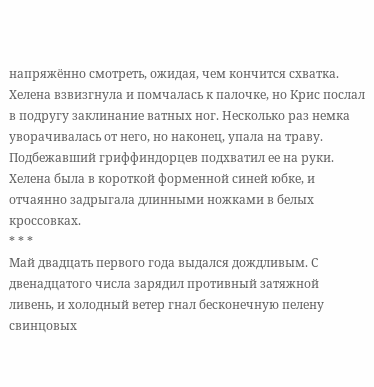напряжённо смотреть, ожидая, чем кончится схватка.
Хелена взвизгнула и помчалась к палочке, но Крис послал в подругу заклинание ватных ног. Несколько раз немка уворачивалась от него, но наконец, упала на траву. Подбежавший гриффиндорцев подхватил ее на руки. Хелена была в короткой форменной синей юбке, и отчаянно задрыгала длинными ножками в белых кроссовках.
* * *
Май двадцать первого года выдался дождливым. С двенадцатого числа зарядил противный затяжной ливень, и холодный ветер гнал бесконечную пелену свинцовых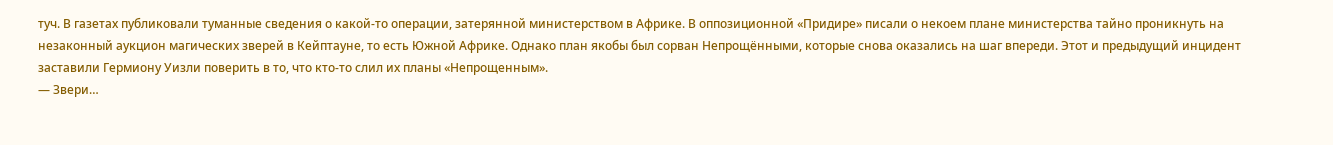туч. В газетах публиковали туманные сведения о какой-то операции, затерянной министерством в Африке. В оппозиционной «Придире» писали о некоем плане министерства тайно проникнуть на незаконный аукцион магических зверей в Кейптауне, то есть Южной Африке. Однако план якобы был сорван Непрощёнными, которые снова оказались на шаг впереди. Этот и предыдущий инцидент заставили Гермиону Уизли поверить в то, что кто-то слил их планы «Непрощенным».
— Звери…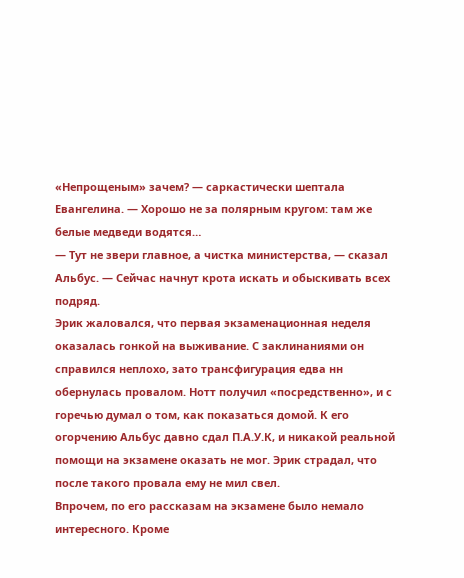«Непрощеным» зачем? — саркастически шептала Евангелина. — Хорошо не за полярным кругом: там же белые медведи водятся…
— Тут не звери главное, а чистка министерства, — сказал Альбус. — Сейчас начнут крота искать и обыскивать всех подряд.
Эрик жаловался, что первая экзаменационная неделя оказалась гонкой на выживание. С заклинаниями он справился неплохо, зато трансфигурация едва нн обернулась провалом. Нотт получил «посредственно», и с горечью думал о том, как показаться домой. К его огорчению Альбус давно сдал П.А.У.К, и никакой реальной помощи на экзамене оказать не мог. Эрик страдал, что после такого провала ему не мил свел.
Впрочем, по его рассказам на экзамене было немало интересного. Кроме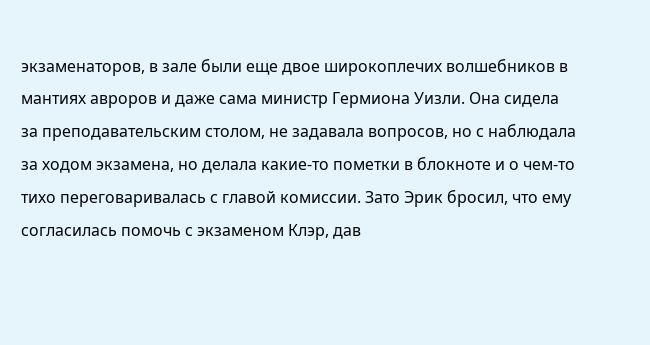экзаменаторов, в зале были еще двое широкоплечих волшебников в мантиях авроров и даже сама министр Гермиона Уизли. Она сидела за преподавательским столом, не задавала вопросов, но с наблюдала за ходом экзамена, но делала какие-то пометки в блокноте и о чем-то тихо переговаривалась с главой комиссии. Зато Эрик бросил, что ему согласилась помочь с экзаменом Клэр, дав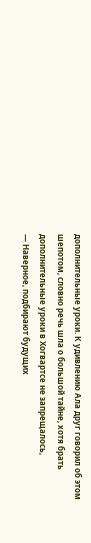дополнительные уроки. К удивлению Ала друг говорил об этом шепотом, словно речь шла о большой тайне, хотя брать дополнительные уроки в Хогвартсе не запрещалось,
— Наверное, подбирают будущих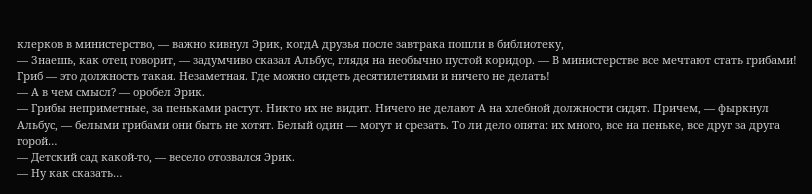клерков в министерство, — важно кивнул Эрик, когдА друзья после завтрака пошли в библиотеку,
— Знаешь, как отец говорит, — задумчиво сказал Альбус, глядя на необычно пустой коридор. — В министерстве все мечтают стать грибами! Гриб — это должность такая. Незаметная. Где можно сидеть десятилетиями и ничего не делать!
— А в чем смысл? — оробел Эрик.
— Грибы неприметные, за пеньками растут. Никто их не видит. Ничего не делают А на хлебной должности сидят. Причем, — фыркнул Альбус, — белыми грибами они быть не хотят. Белый один — могут и срезать. То ли дело опята: их много, все на пеньке, все друг за друга горой…
— Детский сад какой-то, — весело отозвался Эрик.
— Ну как сказать…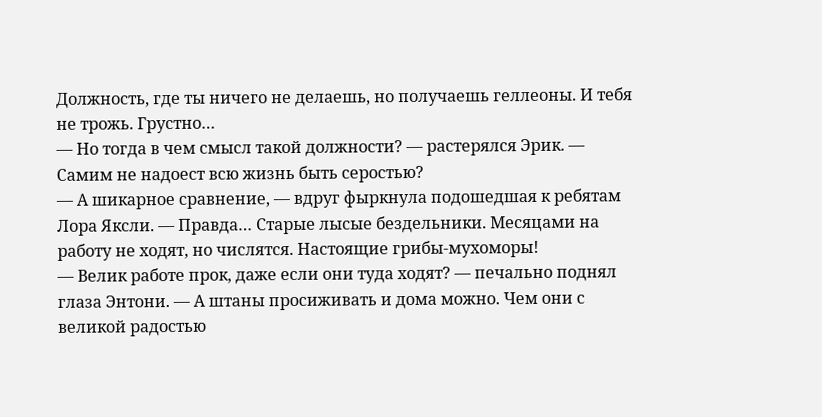Должность, где ты ничего не делаешь, но получаешь геллеоны. И тебя не трожь. Грустно…
— Но тогда в чем смысл такой должности? — растерялся Эрик. — Самим не надоест всю жизнь быть серостью?
— А шикарное сравнение, — вдруг фыркнула подошедшая к ребятам Лора Яксли. — Правда… Старые лысые бездельники. Месяцами на работу не ходят, но числятся. Настоящие грибы-мухоморы!
— Велик работе прок, даже если они туда ходят? — печально поднял глаза Энтони. — А штаны просиживать и дома можно. Чем они с великой радостью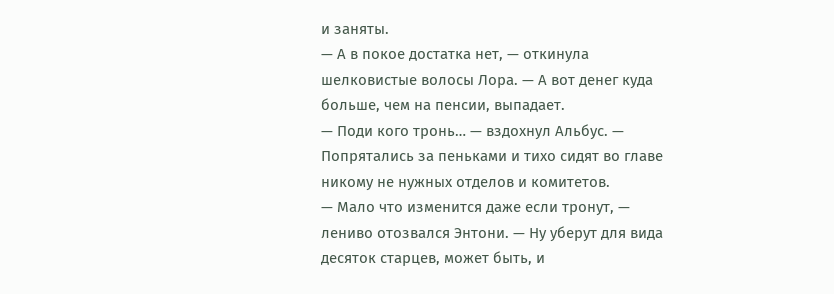и заняты.
— А в покое достатка нет, — откинула шелковистые волосы Лора. — А вот денег куда больше, чем на пенсии, выпадает.
— Поди кого тронь… — вздохнул Альбус. — Попрятались за пеньками и тихо сидят во главе никому не нужных отделов и комитетов.
— Мало что изменится даже если тронут, — лениво отозвался Энтони. — Ну уберут для вида десяток старцев, может быть, и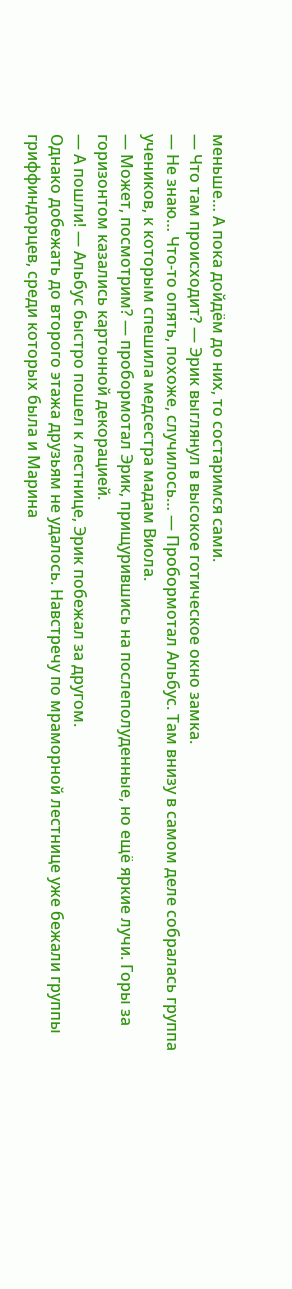меньше… А пока дойдём до них, то состаримся сами.
— Что там происходит? — Эрик выглянул в высокое готическое окно замка.
— Не знаю… Что-то опять, похоже, случилось… — Пробормотал Альбус. Там внизу в самом деле собралась группа учеников, к которым спешила медсестра мадам Виола.
— Может, посмотрим? — пробормотал Эрик, прищурившись на послеполуденные, но ещё яркие лучи. Горы за горизонтом казались картонной декорацией.
— А пошли! — Альбус быстро пошел к лестнице, Эрик побежал за другом.
Однако добежать до второго этажа друзьям не удалось. Навстречу по мраморной лестнице уже бежали группы гриффиндорцев, среди которых была и Марина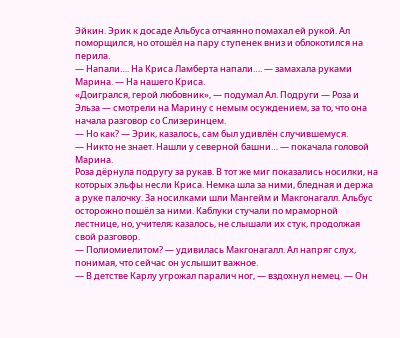Эйкин. Эрик к досаде Альбуса отчаянно помахал ей рукой. Ал поморщился, но отошёл на пару ступенек вниз и облокотился на перила.
— Напали…. На Криса Ламберта напали…. — замахала руками Марина. — На нашего Криса.
«Доигрался, герой любовник», — подумал Ал. Подруги — Роза и Эльза — смотрели на Марину с немым осуждением, за то, что она начала разговор со Слизеринцем.
— Но как? — Эрик, казалось, сам был удивлён случившемуся.
— Никто не знает. Нашли у северной башни… — покачала головой Марина.
Роза дёрнула подругу за рукав. В тот же миг показались носилки, на которых эльфы несли Криса. Немка шла за ними, бледная и держа а руке палочку. За носилками шли Мангейм и Макгонагалл. Альбус осторожно пошёл за ними. Каблуки стучали по мраморной лестнице, но, учителя; казалось, не слышали их стук, продолжая свой разговор.
— Полиомиелитом? — удивилась Макгонагалл. Ал напряг слух, понимая, что сейчас он услышит важное.
— В детстве Карлу угрожал паралич ног, — вздохнул немец. — Он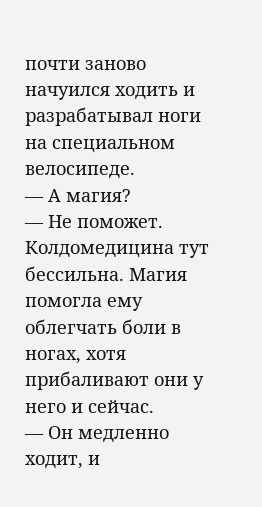почти заново начуился ходить и разрабатывал ноги на специальном велосипеде.
— А магия?
— Не поможет. Колдомедицина тут бессильна. Магия помогла ему облегчать боли в ногах, хотя прибаливают они у него и сейчас.
— Он медленно ходит, и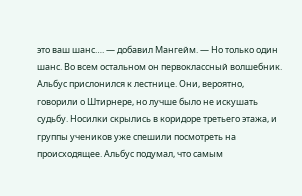это ваш шанс…. — добавил Мангейм. — Но только один шанс. Во всем остальном он первоклассный волшебник.
Альбус прислонился к лестнице. Они, вероятно, говорили о Штирнере, но лучше было не искушать судьбу. Носилки скрылись в коридоре третьего этажа, и группы учеников уже спешили посмотреть на происходящее. Альбус подумал, что самым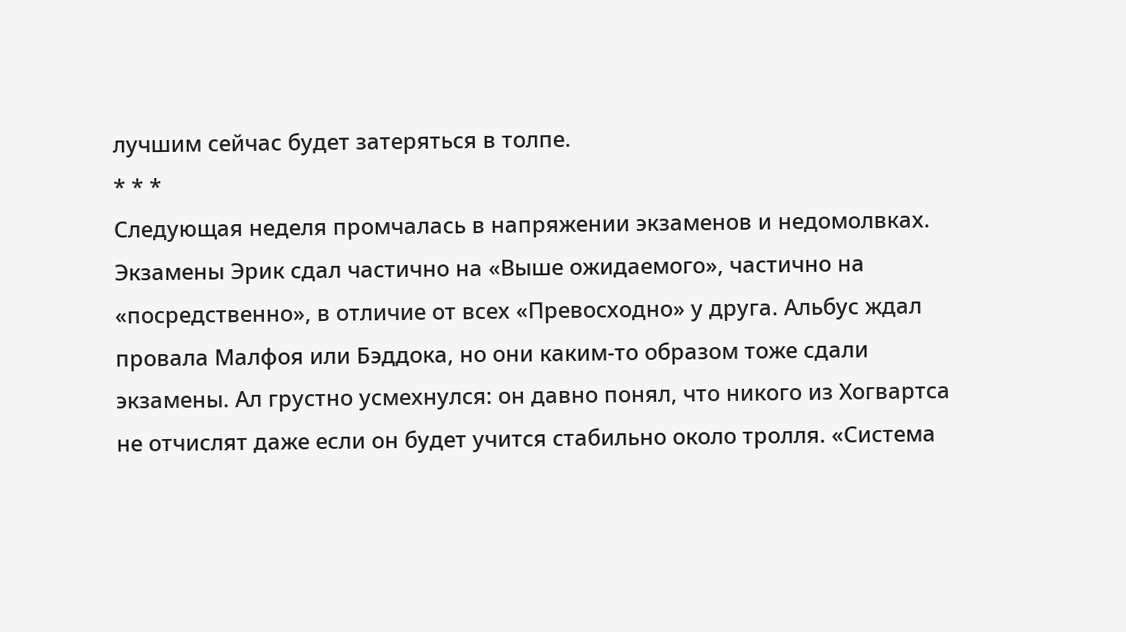лучшим сейчас будет затеряться в толпе.
* * *
Следующая неделя промчалась в напряжении экзаменов и недомолвках. Экзамены Эрик сдал частично на «Выше ожидаемого», частично на «посредственно», в отличие от всех «Превосходно» у друга. Альбус ждал провала Малфоя или Бэддока, но они каким-то образом тоже сдали экзамены. Ал грустно усмехнулся: он давно понял, что никого из Хогвартса не отчислят даже если он будет учится стабильно около тролля. «Система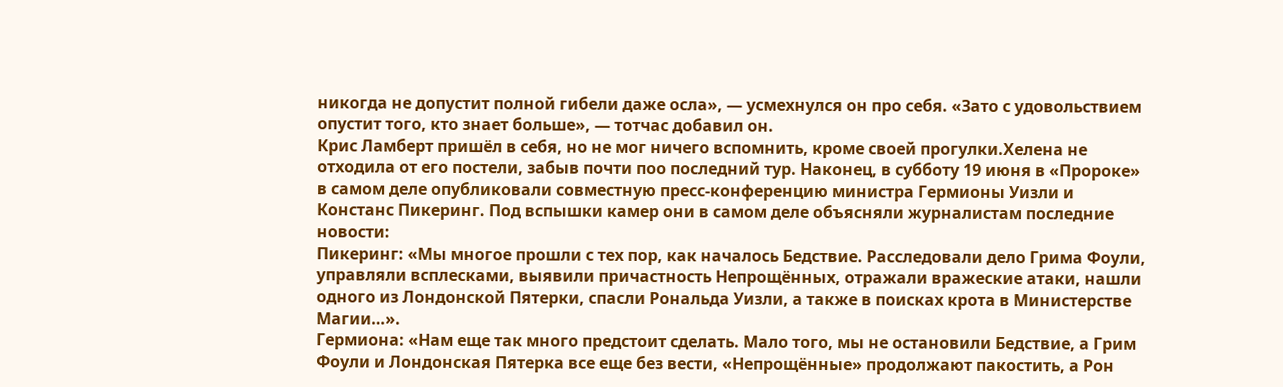никогда не допустит полной гибели даже осла», — усмехнулся он про себя. «Зато с удовольствием опустит того, кто знает больше», — тотчас добавил он.
Крис Ламберт пришёл в себя, но не мог ничего вспомнить, кроме своей прогулки.Хелена не отходила от его постели, забыв почти поо последний тур. Наконец, в субботу 19 июня в «Пророке» в самом деле опубликовали совместную пресс-конференцию министра Гермионы Уизли и Констанс Пикеринг. Под вспышки камер они в самом деле объясняли журналистам последние новости:
Пикеринг: «Мы многое прошли с тех пор, как началось Бедствие. Расследовали дело Грима Фоули, управляли всплесками, выявили причастность Непрощённых, отражали вражеские атаки, нашли одного из Лондонской Пятерки, спасли Рональда Уизли, а также в поисках крота в Министерстве Магии…».
Гермиона: «Нам еще так много предстоит сделать. Мало того, мы не остановили Бедствие, а Грим Фоули и Лондонская Пятерка все еще без вести, «Непрощённые» продолжают пакостить, а Рон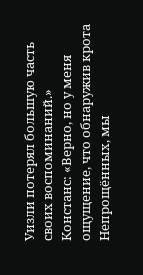Уизли потерял большую часть своих воспоминаний.»
Констанс: «Верно, но у меня ощущение, что обнаружив крота Непрощённых, мы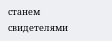станем свидетелями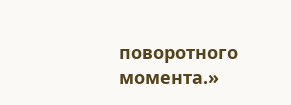поворотного момента.»